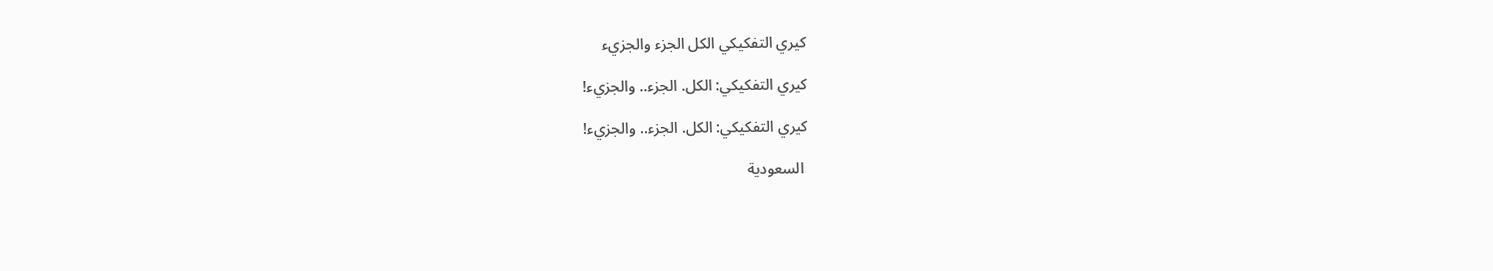كيري التفكيكي الكل الجزء والجزيء

كيري التفكيكي: الكل. الجزء.. والجزيء!

كيري التفكيكي: الكل. الجزء.. والجزيء!

 السعودية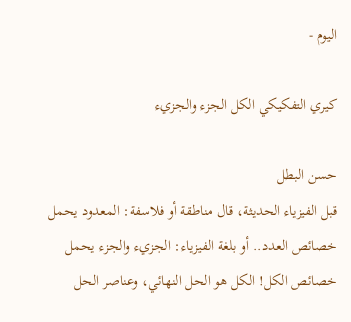اليوم -

كيري التفكيكي الكل الجزء والجزيء

حسن البطل
قبل الفيزياء الحديثة، قال مناطقة أو فلاسفة: المعدود يحمل خصائص العدد.. أو بلغة الفيزياء: الجزيء والجزء يحمل خصائص الكل! الكل هو الحل النهائي، وعناصر الحل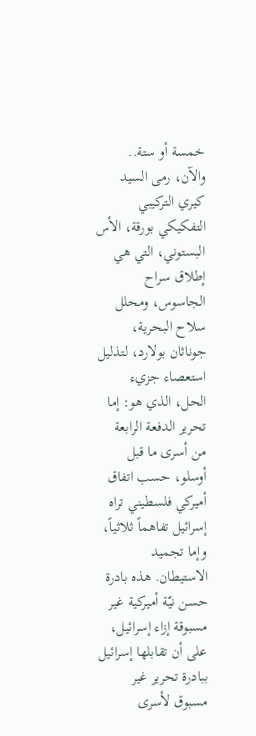خمسة أو ستة.. والآن، رمى السيد كيري التركيبي التفكيكي بورقة، الأس البستوني، التي هي إطلاق سراح الجاسوس، ومحلل سلاح البحرية، جوناثان بولارد، لتذليل استعصاء جزيء الحل، الذي هو: إما تحرير الدفعة الرابعة من أسرى ما قبل أوسلو، حسب اتفاق أميركي فلسطيني تراه إسرائيل تفاهماً ثلاثياً، وإما تجميد الاستيطان. هذه بادرة حسن نيّة أميركية غير مسبوقة إزاء إسرائيل، على أن تقابلها إسرائيل ببادرة تحرير غير مسبوق لأسرى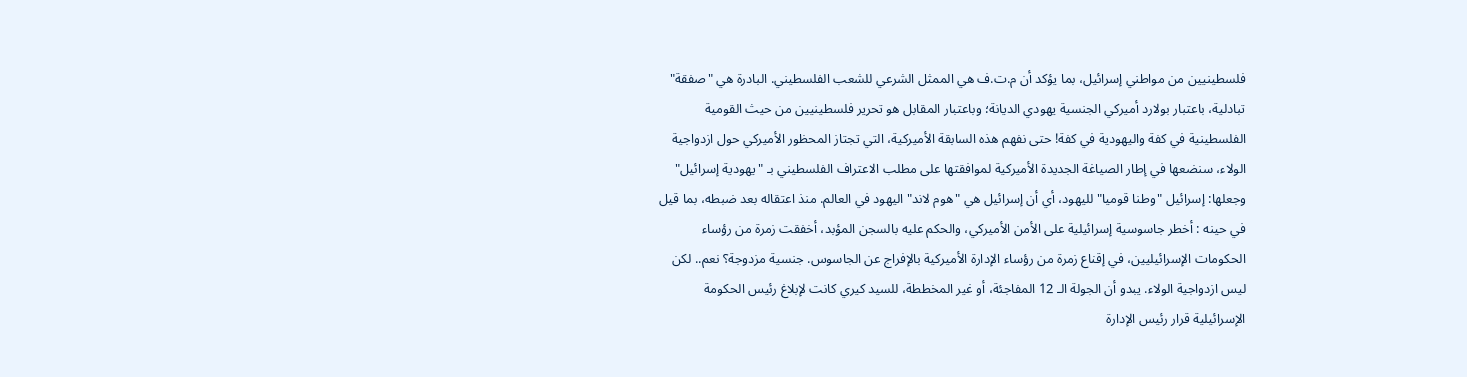فلسطينيين من مواطني إسرائيل، بما يؤكد أن م.ت.ف هي الممثل الشرعي للشعب الفلسطيني. البادرة هي "صفقة" تبادلية، باعتبار بولارد أميركي الجنسية يهودي الديانة؛ وباعتبار المقابل هو تحرير فلسطينيين من حيث القومية الفلسطينية في كفة واليهودية في كفة! حتى نفهم هذه السابقة الأميركية، التي تجتاز المحظور الأميركي حول ازدواجية الولاء، سنضعها في إطار الصياغة الجديدة الأميركية لموافقتها على مطلب الاعتراف الفلسطيني بـ "يهودية إسرائيل" وجعلها: إسرائيل "وطنا قوميا" لليهود، أي أن إسرائيل هي "هوم لاند" اليهود في العالم. منذ اعتقاله بعد ضبطه، بما قيل في حينه : أخطر جاسوسية إسرائيلية على الأمن الأميركي، والحكم عليه بالسجن المؤبد، أخفقت زمرة من رؤساء الحكومات الإسرائيليين، في إقناع زمرة من رؤساء الإدارة الأميركية بالإفراج عن الجاسوس. جنسية مزدوجة؟ نعم.. لكن ليس ازدواجية الولاء. يبدو أن الجولة الـ 12 المفاجئة، أو غير المخططة، للسيد كيري كانت لإبلاغ رئيس الحكومة الإسرائيلية قرار رئيس الإدارة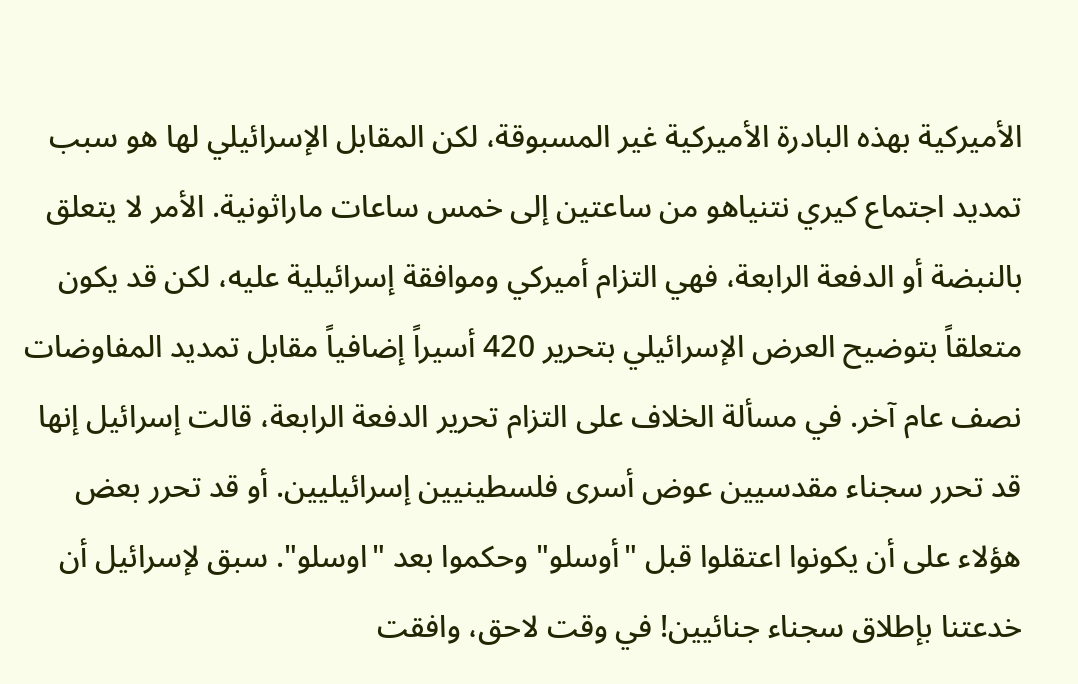الأميركية بهذه البادرة الأميركية غير المسبوقة، لكن المقابل الإسرائيلي لها هو سبب تمديد اجتماع كيري نتنياهو من ساعتين إلى خمس ساعات ماراثونية. الأمر لا يتعلق بالنبضة أو الدفعة الرابعة، فهي التزام أميركي وموافقة إسرائيلية عليه، لكن قد يكون متعلقاً بتوضيح العرض الإسرائيلي بتحرير 420 أسيراً إضافياً مقابل تمديد المفاوضات نصف عام آخر. في مسألة الخلاف على التزام تحرير الدفعة الرابعة، قالت إسرائيل إنها قد تحرر سجناء مقدسيين عوض أسرى فلسطينيين إسرائيليين. أو قد تحرر بعض هؤلاء على أن يكونوا اعتقلوا قبل "أوسلو" وحكموا بعد "اوسلو". سبق لإسرائيل أن خدعتنا بإطلاق سجناء جنائيين! في وقت لاحق، وافقت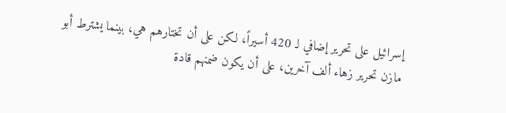إسرائيل على تحرير إضافي لـ 420 أسيراً، لكن على أن تختارهم هي، بينما يشترط أبو مازن تحرير زهاء ألف آخرين، على أن يكون ضمنهم قادة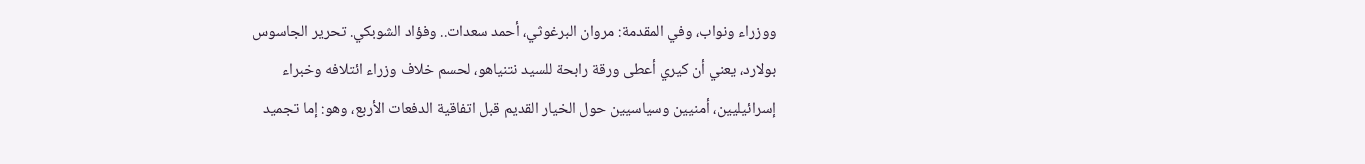ووزراء ونواب، وفي المقدمة: مروان البرغوثي، أحمد سعدات.. وفؤاد الشوبكي. تحرير الجاسوس بولارد، يعني أن كيري أعطى ورقة رابحة للسيد نتنياهو، لحسم خلاف وزراء ائتلافه وخبراء إسرائيليين، أمنيين وسياسيين حول الخيار القديم قبل اتفاقية الدفعات الأربع، وهو: إما تجميد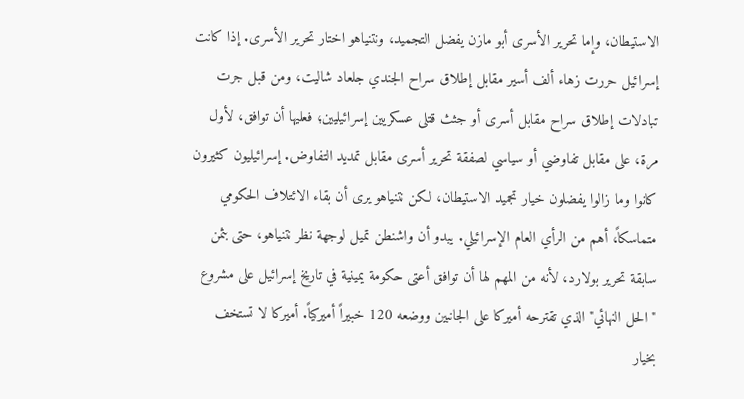الاستيطان، وإما تحرير الأسرى أبو مازن يفضل التجميد، ونتنياهو اختار تحرير الأسرى. إذا كانت إسرائيل حررت زهاء ألف أسير مقابل إطلاق سراح الجندي جلعاد شاليت، ومن قبل جرت تبادلات إطلاق سراح مقابل أسرى أو جثث قتلى عسكريين إسرائيليين؛ فعليها أن توافق، لأول مرة، على مقابل تفاوضي أو سياسي لصفقة تحرير أسرى مقابل تمديد التفاوض. إسرائيليون كثيرون كانوا وما زالوا يفضلون خيار تجميد الاستيطان، لكن نتنياهو يرى أن بقاء الائتلاف الحكومي متماسكاً، أهم من الرأي العام الإسرائيلي. يبدو أن واشنطن تميل لوجهة نظر نتنياهو، حتى بثمن سابقة تحرير بولارد، لأنه من المهم لها أن توافق أعتى حكومة يمينية في تاريخ إسرائيل على مشروع "الحل النهائي" الذي تقترحه أميركا على الجانبين ووضعه 120 خبيراً أميركياً. أميركا لا تستخف بخيار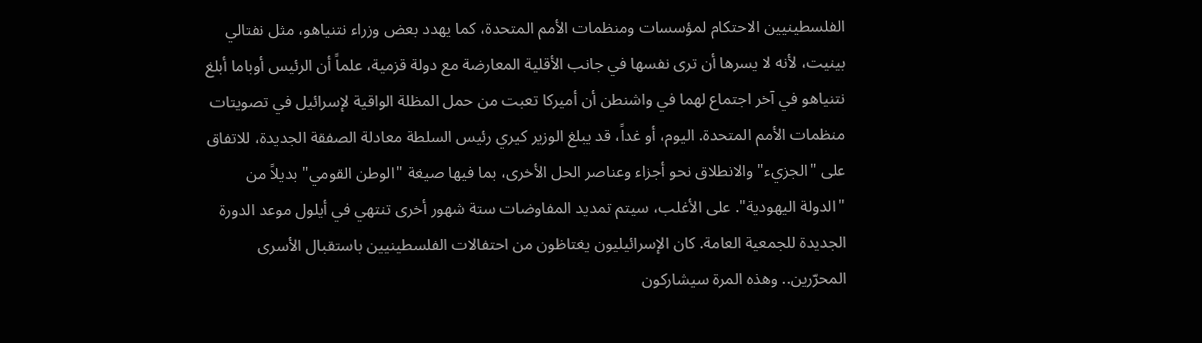الفلسطينيين الاحتكام لمؤسسات ومنظمات الأمم المتحدة، كما يهدد بعض وزراء نتنياهو، مثل نفتالي بينيت، لأنه لا يسرها أن ترى نفسها في جانب الأقلية المعارضة مع دولة قزمية، علماً أن الرئيس أوباما أبلغ نتنياهو في آخر اجتماع لهما في واشنطن أن أميركا تعبت من حمل المظلة الواقية لإسرائيل في تصويتات منظمات الأمم المتحدة. اليوم، أو غداً، قد يبلغ الوزير كيري رئيس السلطة معادلة الصفقة الجديدة، للاتفاق على "الجزيء" والانطلاق نحو أجزاء وعناصر الحل الأخرى، بما فيها صيغة "الوطن القومي" بديلاً من "الدولة اليهودية". على الأغلب، سيتم تمديد المفاوضات ستة شهور أخرى تنتهي في أيلول موعد الدورة الجديدة للجمعية العامة. كان الإسرائيليون يغتاظون من احتفالات الفلسطينيين باستقبال الأسرى المحرّرين.. وهذه المرة سيشاركون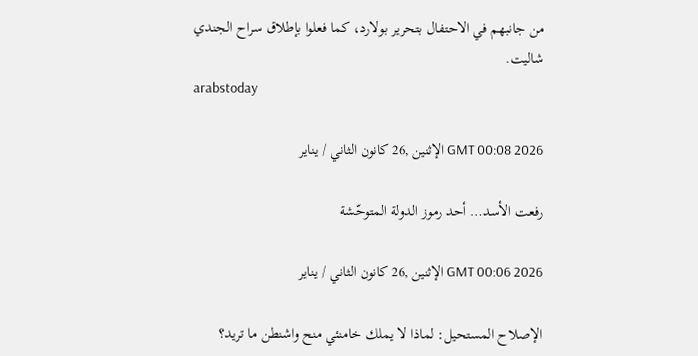من جانبهم في الاحتفال بتحرير بولارد، كما فعلوا بإطلاق سراح الجندي شاليت.
arabstoday

GMT 00:08 2026 الإثنين ,26 كانون الثاني / يناير

رفعت الأسد… أحد رموز الدولة المتوحّشة

GMT 00:06 2026 الإثنين ,26 كانون الثاني / يناير

الإصلاح المستحيل: لماذا لا يملك خامنئي منح واشنطن ما تريد؟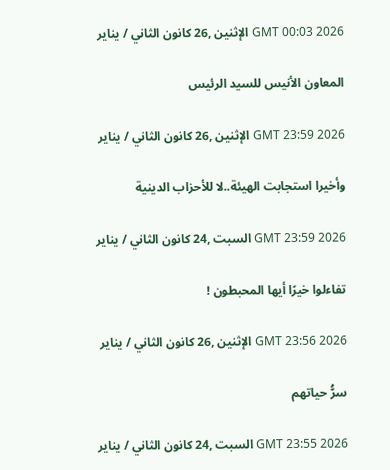GMT 00:03 2026 الإثنين ,26 كانون الثاني / يناير

المعاون الأنيس للسيد الرئيس

GMT 23:59 2026 الإثنين ,26 كانون الثاني / يناير

وأخيرا استجابت الهيئة..لا للأحزاب الدينية

GMT 23:59 2026 السبت ,24 كانون الثاني / يناير

تفاءلوا خيرًا أيها المحبطون !

GMT 23:56 2026 الإثنين ,26 كانون الثاني / يناير

سرُّ حياتهم

GMT 23:55 2026 السبت ,24 كانون الثاني / يناير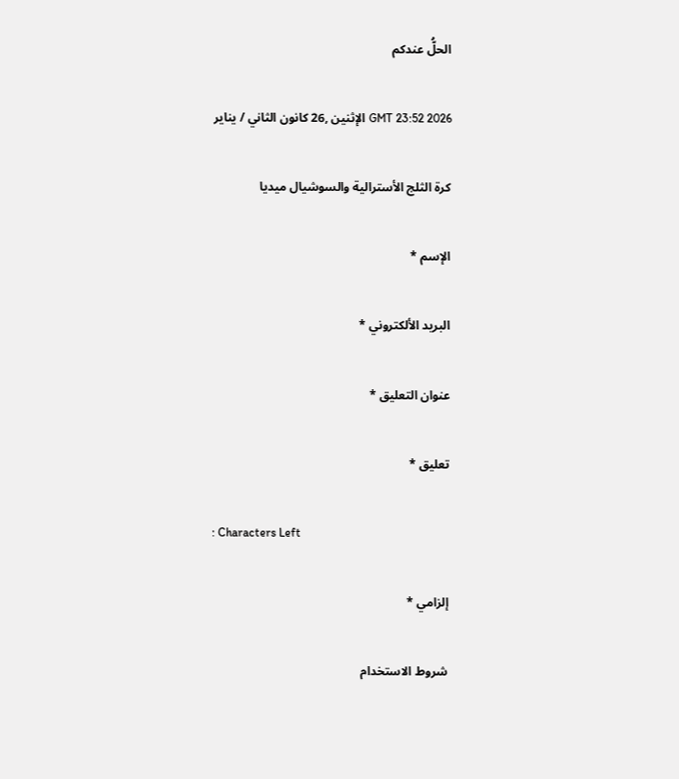الحلُّ عندكم

GMT 23:52 2026 الإثنين ,26 كانون الثاني / يناير

كرة الثلج الأسترالية والسوشيال ميديا

الإسم *

البريد الألكتروني *

عنوان التعليق *

تعليق *

: Characters Left

إلزامي *

شروط الاستخدام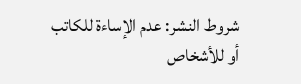شروط النشر: عدم الإساءة للكاتب أو للأشخاص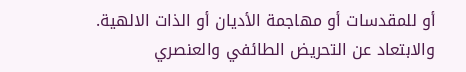أو للمقدسات أو مهاجمة الأديان أو الذات الالهية. والابتعاد عن التحريض الطائفي والعنصري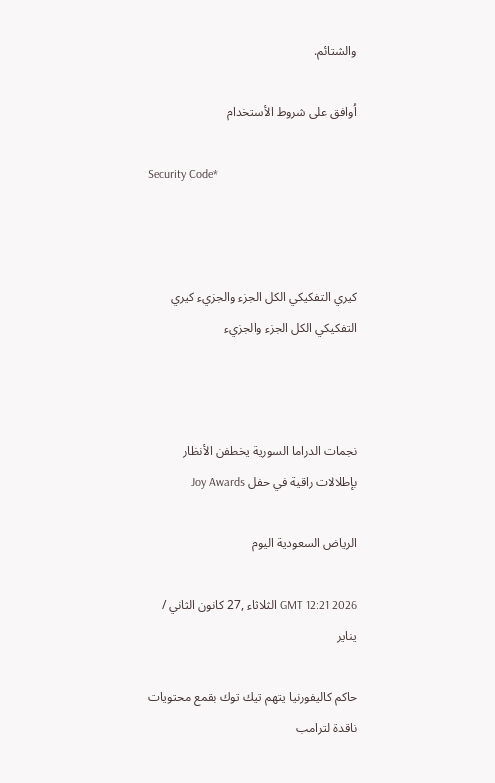والشتائم.

اُوافق على شروط الأستخدام

Security Code*



كيري التفكيكي الكل الجزء والجزيء كيري التفكيكي الكل الجزء والجزيء



نجمات الدراما السورية يخطفن الأنظار بإطلالات راقية في حفل Joy Awards

الرياض السعودية اليوم

GMT 12:21 2026 الثلاثاء ,27 كانون الثاني / يناير

حاكم كاليفورنيا يتهم تيك توك بقمع محتويات ناقدة لترامب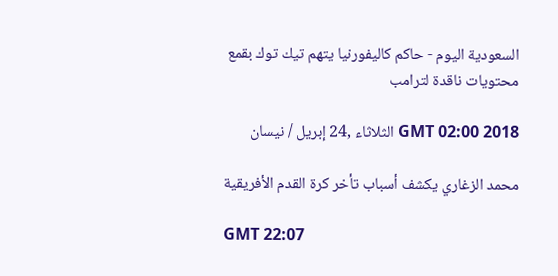السعودية اليوم - حاكم كاليفورنيا يتهم تيك توك بقمع محتويات ناقدة لترامب

GMT 02:00 2018 الثلاثاء ,24 إبريل / نيسان

محمد الزغاري يكشف أسباب تأخر كرة القدم الأفريقية

GMT 22:07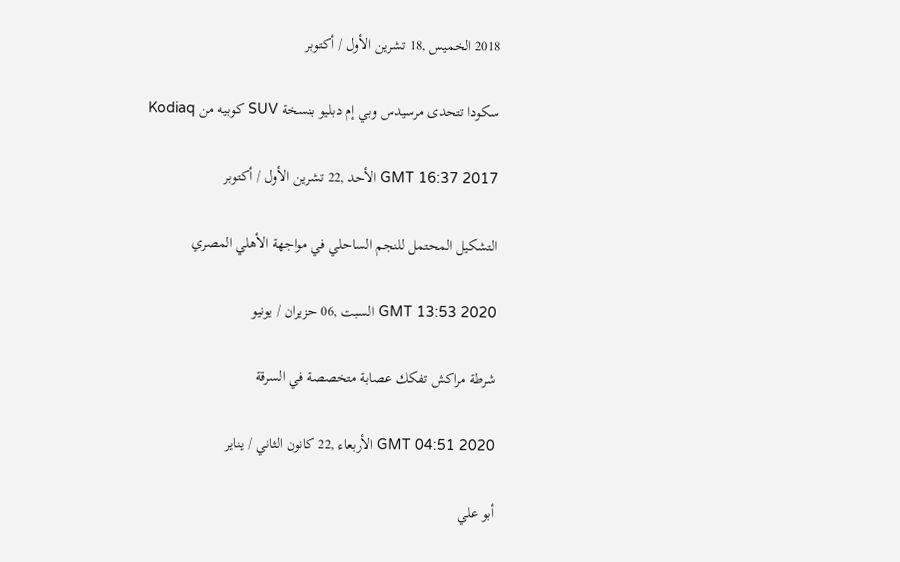2018 الخميس ,18 تشرين الأول / أكتوبر

سكودا تتحدى مرسيدس وبي إم دبليو بنسخة SUV كوبيه من Kodiaq

GMT 16:37 2017 الأحد ,22 تشرين الأول / أكتوبر

التشكيل المحتمل للنجم الساحلي في مواجهة الأهلي المصري

GMT 13:53 2020 السبت ,06 حزيران / يونيو

شرطة مراكش تفكك عصابة متخصصة في السرقة

GMT 04:51 2020 الأربعاء ,22 كانون الثاني / يناير

أبو علي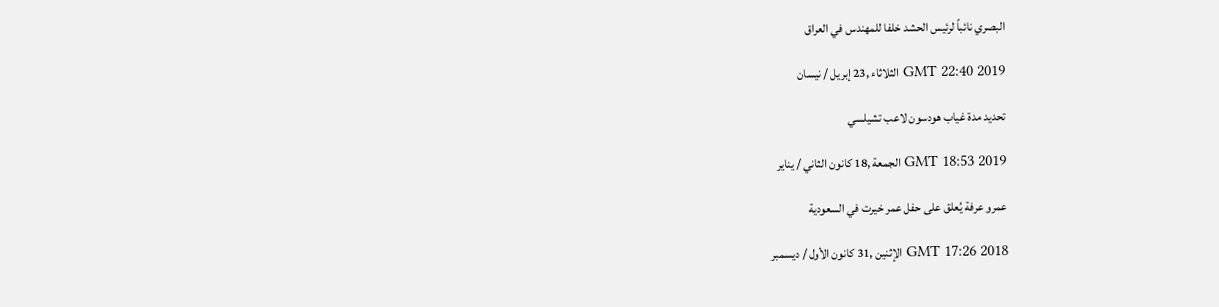البصري نائباً لرئيس الحشد خلفا للمهندس في العراق

GMT 22:40 2019 الثلاثاء ,23 إبريل / نيسان

تحديد مدة غياب هودسون لاعب تشيلسي

GMT 18:53 2019 الجمعة ,18 كانون الثاني / يناير

عمرو عرفة يُعلق على حفل عمر خيرت في السعودية

GMT 17:26 2018 الإثنين ,31 كانون الأول / ديسمبر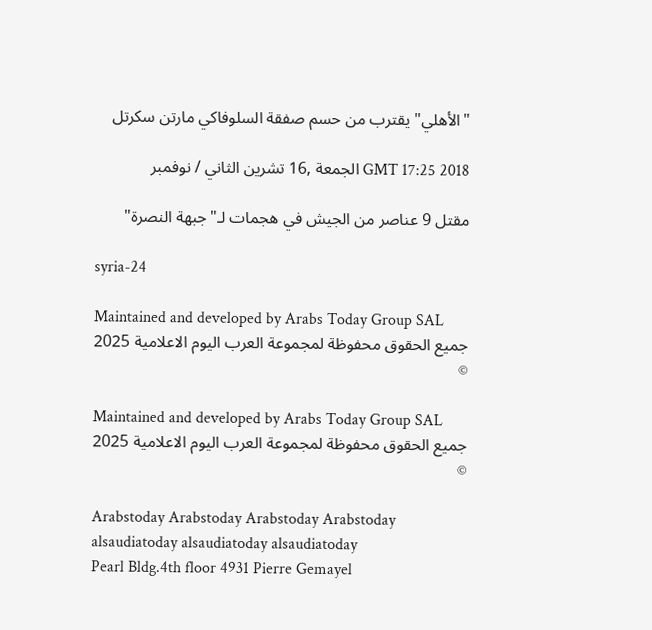"الأهلي" يقترب من حسم صفقة السلوفاكي مارتن سكرتل

GMT 17:25 2018 الجمعة ,16 تشرين الثاني / نوفمبر

مقتل 9 عناصر من الجيش في هجمات لـ"جبهة النصرة"

syria-24

Maintained and developed by Arabs Today Group SAL
جميع الحقوق محفوظة لمجموعة العرب اليوم الاعلامية 2025 ©

Maintained and developed by Arabs Today Group SAL
جميع الحقوق محفوظة لمجموعة العرب اليوم الاعلامية 2025 ©

Arabstoday Arabstoday Arabstoday Arabstoday
alsaudiatoday alsaudiatoday alsaudiatoday
Pearl Bldg.4th floor 4931 Pierre Gemayel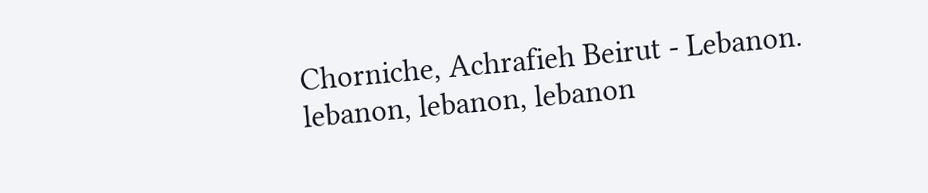Chorniche, Achrafieh Beirut - Lebanon.
lebanon, lebanon, lebanon